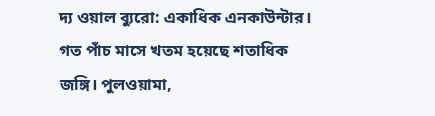দ্য ওয়াল ব্যুরো: একাধিক এনকাউন্টার। গত পাঁচ মাসে খতম হয়েছে শতাধিক জঙ্গি। পুলওয়ামা,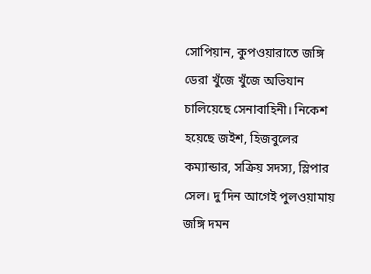সোপিয়ান, কুপওয়ারাতে জঙ্গি ডেরা খুঁজে খুঁজে অভিযান চালিয়েছে সেনাবাহিনী। নিকেশ হয়েছে জইশ, হিজবুলের কম্যান্ডার, সক্রিয় সদস্য, স্লিপার সেল। দু’দিন আগেই পুলওয়ামায় জঙ্গি দমন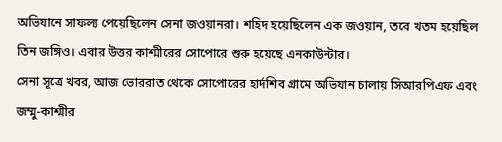অভিযানে সাফল্য পেয়েছিলেন সেনা জওয়ানরা। শহিদ হয়েছিলেন এক জওয়ান, তবে খতম হয়েছিল তিন জঙ্গিও। এবার উত্তর কাশ্মীরের সোপোরে শুরু হয়েছে এনকাউন্টার।
সেনা সূত্রে খবর, আজ ভোররাত থেকে সোপোরের হার্দশিব গ্রামে অভিযান চালায় সিআরপিএফ এবং জম্মু-কাশ্মীর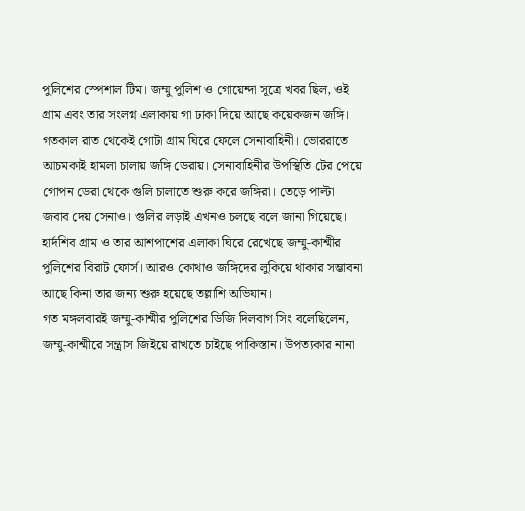পুলিশের স্পেশাল টিম। জম্মু পুলিশ ও গোয়েন্দা সূত্রে খবর ছিল, ওই গ্রাম এবং তার সংলগ্ন এলাকায় গা ঢাকা দিয়ে আছে কয়েকজন জঙ্গি। গতকাল রাত থেকেই গোটা গ্রাম ঘিরে ফেলে সেনাবাহিনী। ভোররাতে আচমকাই হামলা চালায় জঙ্গি ডেরায়। সেনাবাহিনীর উপস্থিতি টের পেয়ে গোপন ডেরা থেকে গুলি চালাতে শুরু করে জঙ্গিরা। তেড়ে পাল্টা জবাব দেয় সেনাও। গুলির লড়াই এখনও চলছে বলে জানা গিয়েছে।
হার্দশিব গ্রাম ও তার আশপাশের এলাকা ঘিরে রেখেছে জম্মু-কাশ্মীর পুলিশের বিরাট ফোর্স। আরও কোথাও জঙ্গিদের লুকিয়ে থাকার সম্ভাবনা আছে কিনা তার জন্য শুরু হয়েছে তল্লাশি অভিযান।
গত মঙ্গলবারই জম্মু-কাশ্মীর পুলিশের ডিজি দিলবাগ সিং বলেছিলেন, জম্মু-কাশ্মীরে সন্ত্রাস জিইয়ে রাখতে চাইছে পাকিস্তান। উপত্যকার নানা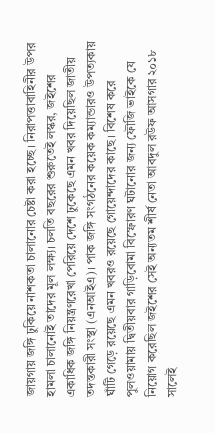জায়গায় জঙ্গি ঢুকিয়ে নাশকতা চালানোর চেষ্টা করা হচ্ছে। নিরাপত্তাবাহিনীর উপর হামলা চালানোই তাদের মূল লক্ষ্য। চলতি বছরের শুরুতেই লস্কর, জইশের একাধিক জঙ্গি নিয়ন্ত্রণরেখা পেরিয়ে দেশে ঢুকেছে এমন খবর দিয়েছিল জাতীয় তদন্তকারী সংস্থা (এনআইএ)। পাক জঙ্গি সংগঠনের কয়েক কম্যান্ডারও উপত্যকায় ঘাঁটি গেড়ে রয়েছে এমন খবরও রয়েছে গোয়েন্দাদের কাছে। বিশেষ করে পুলওয়ামায় দ্বিতীয়বার গাড়িবোমা বিস্ফোরণ ঘটানোর জন্য ফৌজি ভাইকে যে নিয়োগ করেছিল জইশের সেই অন্যতম শীর্ষ নেতা আবদুল রউফ আসগার ২০১৮ সালেই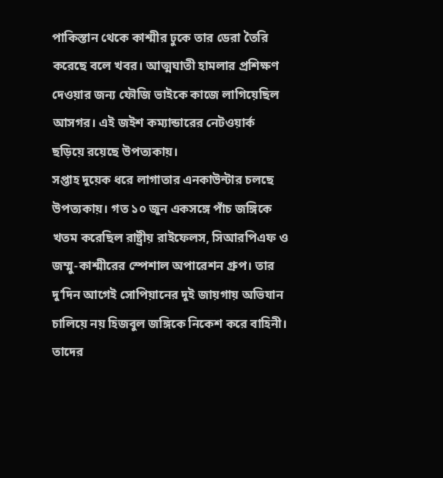পাকিস্তান থেকে কাশ্মীর ঢুকে তার ডেরা তৈরি করেছে বলে খবর। আত্মঘাতী হামলার প্রশিক্ষণ দেওয়ার জন্য ফৌজি ভাইকে কাজে লাগিয়েছিল আসগর। এই জইশ কম্যান্ডারের নেটওয়ার্ক ছড়িয়ে রয়েছে উপত্যকায়।
সপ্তাহ দুয়েক ধরে লাগাতার এনকাউন্টার চলছে উপত্যকায়। গত ১০ জুন একসঙ্গে পাঁচ জঙ্গিকে খতম করেছিল রাষ্ট্রীয় রাইফেলস, সিআরপিএফ ও জম্মু-কাশ্মীরের স্পেশাল অপারেশন গ্রুপ। তার দু’দিন আগেই সোপিয়ানের দুই জায়গায় অভিযান চালিয়ে নয় হিজবুল জঙ্গিকে নিকেশ করে বাহিনী। তাদের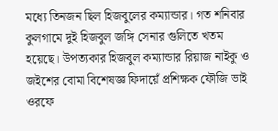মধ্যে তিনজন ছিল হিজবুলের কম্যান্ডার। গত শনিবার কুলগামে দুই হিজবুল জঙ্গি সেনার গুলিতে খতম হয়েছে। উপত্যকার হিজবুল কম্যান্ডার রিয়াজ নাইকু ও জইশের বোমা বিশেষজ্ঞ ফিদায়েঁ প্রশিক্ষক ফৌজি ভাই ওরফে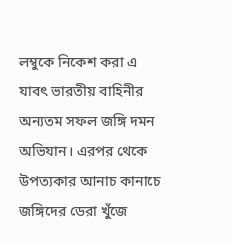লম্বুকে নিকেশ করা এ যাবৎ ভারতীয় বাহিনীর অন্যতম সফল জঙ্গি দমন অভিযান। এরপর থেকে উপত্যকার আনাচ কানাচে জঙ্গিদের ডেরা খুঁজে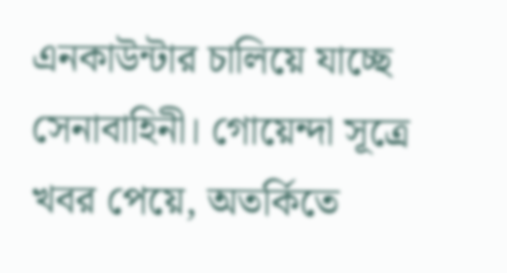এনকাউন্টার চালিয়ে যাচ্ছে সেনাবাহিনী। গোয়েন্দা সূত্রে খবর পেয়ে, অতর্কিতে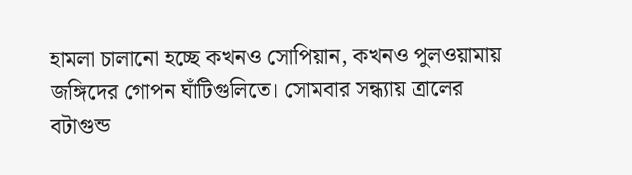হামলা চালানো হচ্ছে কখনও সোপিয়ান, কখনও পুলওয়ামায় জঙ্গিদের গোপন ঘাঁটিগুলিতে। সোমবার সন্ধ্যায় ত্রালের বটাগুন্ড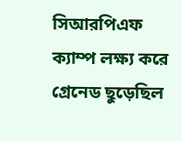সিআরপিএফ ক্যাম্প লক্ষ্য করে গ্রেনেড ছুড়েছিল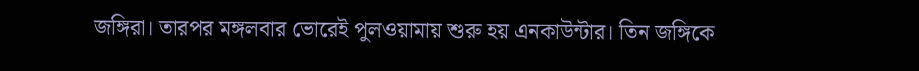জঙ্গিরা। তারপর মঙ্গলবার ভোরেই পুলওয়ামায় শুরু হয় এনকাউন্টার। তিন জঙ্গিকে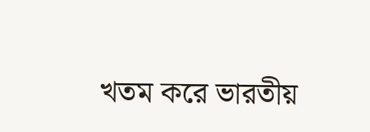খতম করে ভারতীয়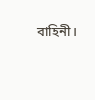বাহিনী।